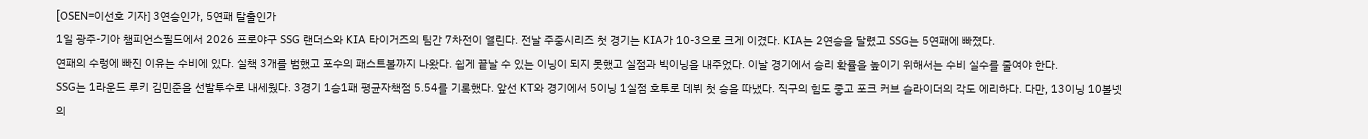[OSEN=이선호 기자] 3연승인가, 5연패 탈출인가
1일 광주-기아 챔피언스필드에서 2026 프로야구 SSG 랜더스와 KIA 타이거즈의 팀간 7차전이 열린다. 전날 주중시리즈 첫 경기는 KIA가 10-3으로 크게 이겼다. KIA는 2연승을 달렸고 SSG는 5연패에 빠졌다.
연패의 수렁에 빠진 이유는 수비에 있다. 실책 3개를 범했고 포수의 패스트볼까지 나왔다. 쉽게 끝날 수 있는 이닝이 되지 못했고 실점과 빅이닝을 내주었다. 이날 경기에서 승리 확률을 높이기 위해서는 수비 실수를 줄여야 한다.
SSG는 1라운드 루키 김민준을 선발투수로 내세웠다. 3경기 1승1패 평균자책점 5.54를 기록했다. 앞선 KT와 경기에서 5이닝 1실점 호투로 데뷔 첫 승을 따냈다. 직구의 힘도 좋고 포크 커브 슬라이더의 각도 에리하다. 다만, 13이닝 10볼넷의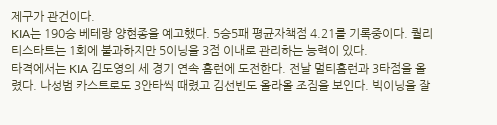제구가 관건이다.
KIA는 190승 베테랑 양현종을 예고했다. 5승5패 평균자책점 4.21를 기록중이다. 퀄리티스타트는 1회에 불과하지만 5이닝을 3점 이내로 관리하는 능력이 있다.
타격에서는 KIA 김도영의 세 경기 연속 홈런에 도전한다. 전날 멀티홈런과 3타점을 올렸다. 나성범 카스트로도 3안타씩 때렸고 김선빈도 올라올 조짐을 보인다. 빅이닝을 잘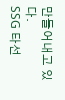만들어내고 있다.
SSG 타선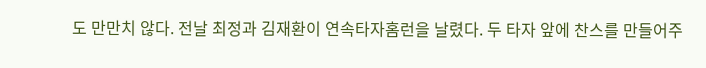도 만만치 않다. 전날 최정과 김재환이 연속타자홈런을 날렸다. 두 타자 앞에 찬스를 만들어주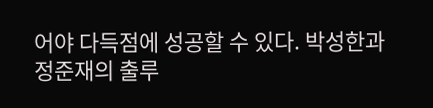어야 다득점에 성공할 수 있다. 박성한과 정준재의 출루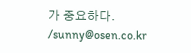가 중요하다. /sunny@osen.co.kr